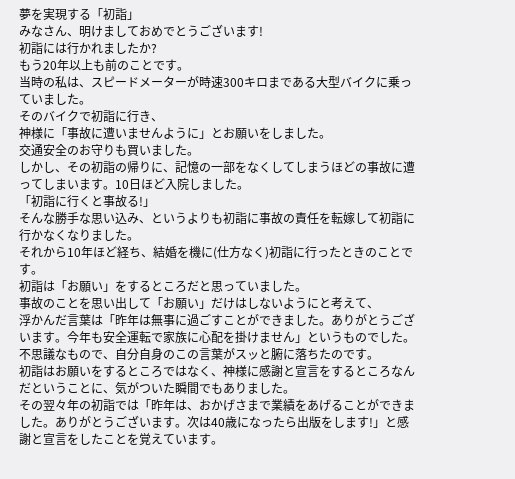夢を実現する「初詣」
みなさん、明けましておめでとうございます!
初詣には行かれましたか?
もう20年以上も前のことです。
当時の私は、スピードメーターが時速300キロまである大型バイクに乗っていました。
そのバイクで初詣に行き、
神様に「事故に遭いませんように」とお願いをしました。
交通安全のお守りも買いました。
しかし、その初詣の帰りに、記憶の一部をなくしてしまうほどの事故に遭ってしまいます。10日ほど入院しました。
「初詣に行くと事故る!」
そんな勝手な思い込み、というよりも初詣に事故の責任を転嫁して初詣に行かなくなりました。
それから10年ほど経ち、結婚を機に(仕方なく)初詣に行ったときのことです。
初詣は「お願い」をするところだと思っていました。
事故のことを思い出して「お願い」だけはしないようにと考えて、
浮かんだ言葉は「昨年は無事に過ごすことができました。ありがとうございます。今年も安全運転で家族に心配を掛けません」というものでした。
不思議なもので、自分自身のこの言葉がスッと腑に落ちたのです。
初詣はお願いをするところではなく、神様に感謝と宣言をするところなんだということに、気がついた瞬間でもありました。
その翌々年の初詣では「昨年は、おかげさまで業績をあげることができました。ありがとうございます。次は40歳になったら出版をします!」と感謝と宣言をしたことを覚えています。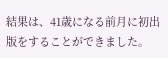結果は、41歳になる前月に初出版をすることができました。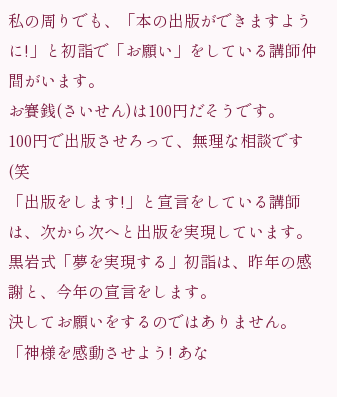私の周りでも、「本の出版ができますように!」と初詣で「お願い」をしている講師仲間がいます。
お賽銭(さいせん)は100円だそうです。
100円で出版させろって、無理な相談です(笑
「出版をします!」と宣言をしている講師は、次から次へと出版を実現しています。
黒岩式「夢を実現する」初詣は、昨年の感謝と、今年の宣言をします。
決してお願いをするのではありません。
「神様を感動させよう! あな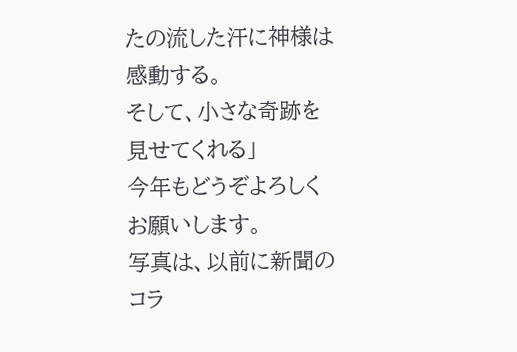たの流した汗に神様は感動する。
そして、小さな奇跡を見せてくれる」
今年もどうぞよろしくお願いします。
写真は、以前に新聞のコラ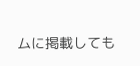ムに掲載しても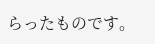らったものです。